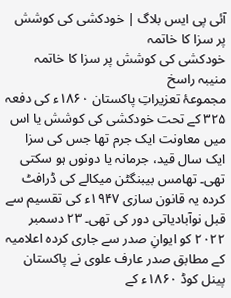آئی پی ایس بلاگ | خودکشی کی کوشش پر سزا کا خاتمہ
خودکشی کی کوشش پر سزا کا خاتمہ
منیبہ راسخ
مجموعۂ تعزیراتِ پاکستان ۱۸۶۰ء کی دفعہ ۳۲۵ کے تحت خودکشی کی کوشش یا اس میں معاونت ایک جرم تھا جس کی سزا ایک سال قید، جرمانہ یا دونوں ہو سکتی تھی۔ تھامس بیبنگٹن میکالے کی ڈرافٹ کردہ یہ قانون سازی ۱۹۴۷ء کی تقسیم سے قبل نوآبادیاتی دور کی تھی۔ ۲۳ دسمبر ۲۰۲۲ کو ایوانِ صدر سے جاری کردہ اعلامیہ کے مطابق صدر عارف علوی نے پاکستان پینل کوڈ ۱۸۶۰ء کے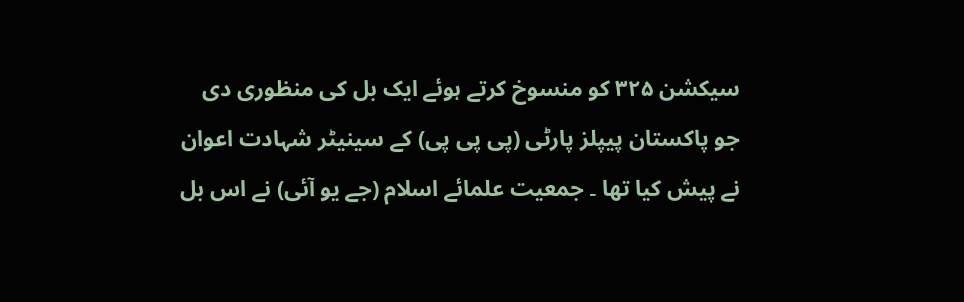سیکشن ۳۲۵ کو منسوخ کرتے ہوئے ایک بل کی منظوری دی جو پاکستان پیپلز پارٹی (پی پی پی) کے سینیٹر شہادت اعوان نے پیش کیا تھا ۔ جمعیت علمائے اسلام (جے یو آئی) نے اس بل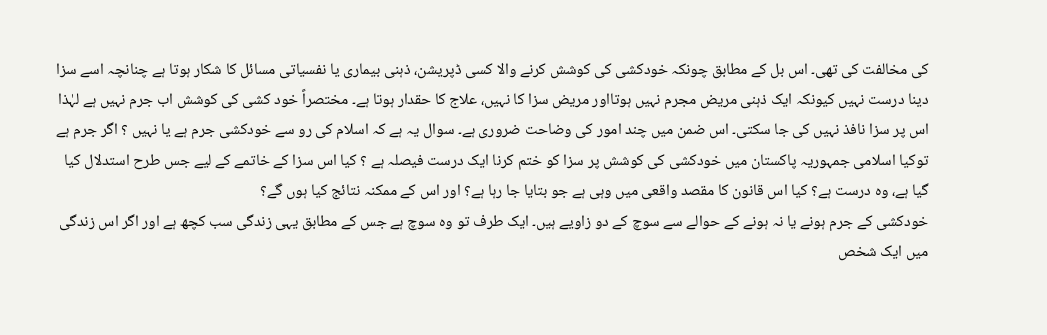کی مخالفت کی تھی۔ اس بل کے مطابق چونکہ خودکشی کی کوشش کرنے والا کسی ڈپریشن، ذہنی بیماری یا نفسیاتی مسائل کا شکار ہوتا ہے چنانچہ اسے سزا دینا درست نہیں کیونکہ ایک ذہنی مریض مجرم نہیں ہوتااور مریض سزا کا نہیں، علاج کا حقدار ہوتا ہے۔ مختصراً خود کشی کی کوشش اب جرم نہیں ہے لہٰذا اس پر سزا نافذ نہیں کی جا سکتی۔ اس ضمن میں چند امور کی وضاحت ضروری ہے۔ سوال یہ ہے کہ اسلام کی رو سے خودکشی جرم ہے یا نہیں ؟ اگر جرم ہے توکیا اسلامی جمہوریہ پاکستان میں خودکشی کی کوشش پر سزا کو ختم کرنا ایک درست فیصلہ ہے ؟ کیا اس سزا کے خاتمے کے لیے جس طرح استدلال کیا گیا ہے، وہ درست ہے؟ کیا اس قانون کا مقصد واقعی میں وہی ہے جو بتایا جا رہا ہے؟ اور اس کے ممکنہ نتائج کیا ہوں گے؟
خودکشی کے جرم ہونے یا نہ ہونے کے حوالے سے سوچ کے دو زاویے ہیں۔ ایک طرف تو وہ سوچ ہے جس کے مطابق یہی زندگی سب کچھ ہے اور اگر اس زندگی میں ایک شخص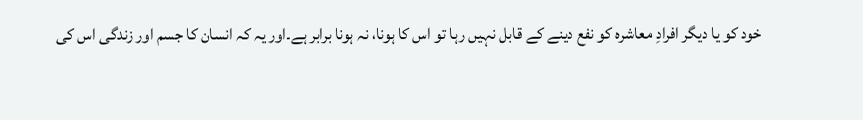خود کو یا دیگر افرادِ معاشرہ کو نفع دینے کے قابل نہیں رہا تو اس کا ہونا، نہ ہونا برابر ہے۔اور یہ کہ انسان کا جسم اور زندگی اس کی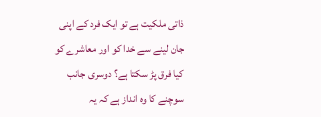ذاتی ملکیت ہے تو ایک فرد کے اپنی جان لینے سے خدا کو اور معاشرے کو کیا فرق پڑ سکتا ہے؟ دوسری جانب سوچنے کا وہ انداز ہے کہ یہ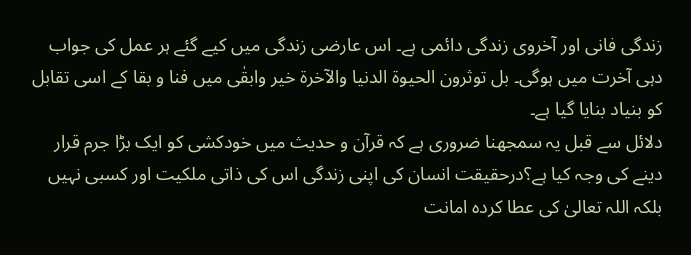زندگی فانی اور آخروی زندگی دائمی ہے۔ اس عارضی زندگی میں کیے گئے ہر عمل کی جواب دہی آخرت میں ہوگی۔ بل توثرون الحیوة الدنیا والآخرۃ خیر وابقٰی میں فنا و بقا کے اسی تقابل کو بنیاد بنایا گیا ہے۔
دلائل سے قبل یہ سمجھنا ضروری ہے کہ قرآن و حدیث میں خودکشی کو ایک بڑا جرم قرار دینے کی وجہ کیا ہے؟درحقیقت انسان کی اپنی زندگی اس کی ذاتی ملکیت اور کسبی نہیں بلکہ اللہ تعالیٰ کی عطا کردہ امانت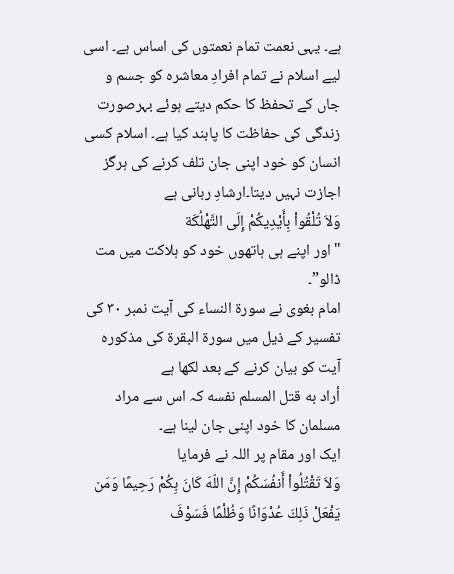ہے۔ یہی نعمت تمام نعمتوں کی اساس ہے۔ اسی لیے اسلام نے تمام افرادِ معاشرہ کو جسم و جاں کے تحفظ کا حکم دیتے ہوئے بہرصورت زندگی کی حفاظت کا پابند کیا ہے۔ اسلام کسی انسان کو خود اپنی جان تلف کرنے کی ہرگز اجازت نہیں دیتا۔ارشادِ ربانی ہے
وَلاَ تُلْقُواْ بِأَيْدِيكُمْ إِلَى التَّهْلُكَة
"اور اپنے ہی ہاتھوں خود کو ہلاکت میں مت ڈالو”۔
امام بغوی نے سورۃ النساء کی آیت نمبر ۳۰ کی تفسیر کے ذیل میں سورۃ البقرۃ کی مذکورہ آیت کو بیان کرنے کے بعد لکھا ہے
أراد به قتل المسلم نفسه کہ اس سے مراد مسلمان کا خود اپنی جان لینا ہے۔
ایک اور مقام پر اللہ نے فرمایا
وَلاَ تَقْتُلُواْ أَنفُسَكُمْ إِنَّ اللّهَ كَانَ بِكُمْ رَحِيمًا وَمَن يَفْعَلْ ذَلِكَ عُدْوَانًا وَظُلْمًا فَسَوْفَ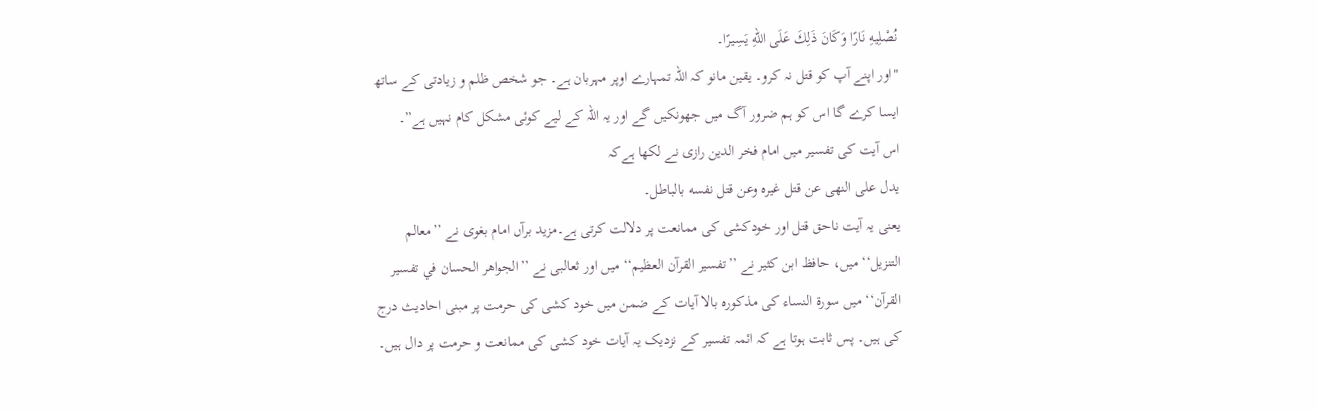نُصْلِيهِ نَارًا وَكَانَ ذَلِكَ عَلَى اللّهِ يَسِيرًا۔
"اور اپنے آپ کو قتل نہ کرو۔ یقین مانو کہ اللہ تمہارے اوپر مہربان ہے۔ جو شخص ظلم و زیادتی کے ساتھ ایسا کرے گا اس کو ہم ضرور آگ میں جھونکیں گے اور یہ اللہ کے لیے کوئی مشکل کام نہیں ہے”۔
اس آیت کی تفسیر میں امام فخر الدین رازی نے لکھا ہےکہ
يدل علی النهی عن قتل غيره وعن قتل نفسه بالباطل۔
یعنی یہ آیت ناحق قتل اور خودکشی کی ممانعت پر دلالت کرتی ہے۔مزید برآں امام بغوی نے ’’معالم التنزيل‘‘ میں، حافظ ابن کثیر نے ’’تفسير القرآن العظيم‘‘ میں اور ثعالبی نے ’’الجواهر الحسان في تفسير القرآن‘‘ میں سورۃ النساء کی مذکورہ بالا آیات کے ضمن میں خود کشی کی حرمت پر مبنی احادیث درج کی ہیں۔ پس ثابت ہوتا ہے کہ ائمہ تفسیر کے نزدیک یہ آیات خود کشی کی ممانعت و حرمت پر دال ہیں۔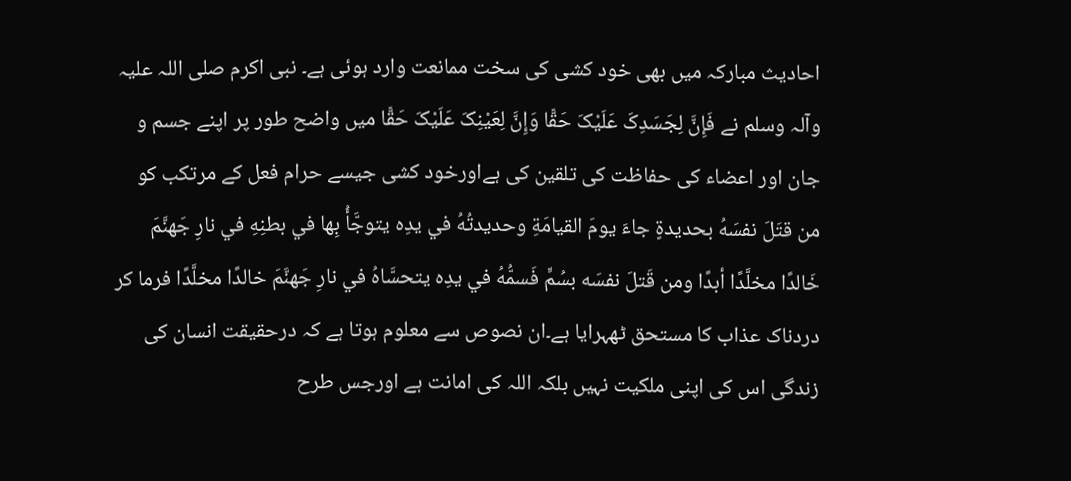احادیث مبارکہ میں بھی خود کشی کی سخت ممانعت وارد ہوئی ہے۔ نبی اکرم صلی اللہ علیہ وآلہ وسلم نے فَإِنَّ لِجَسَدِکَ عَلَيْکَ حَقًّا وَإِنَّ لِعَيْنِکَ عَلَيْکَ حَقًّا میں واضح طور پر اپنے جسم و جان اور اعضاء کی حفاظت کی تلقین کی ہےاورخود کشی جیسے حرام فعل کے مرتکب کو من قتَلَ نفسَهُ بحديدةٍ جاءَ يومَ القيامَةِ وحديدتُهُ في يدِه يتوجَّأُ بِها في بطنِهِ في نارِ جَهنَّمَ خَالدًا مخلَّدًا أبدًا ومن قَتلَ نفسَه بسُمٍّ فَسمُّهُ في يدِه يتحسَّاهُ في نارِ جَهنَّمَ خالدًا مخلَّدًا فرما کر دردناک عذاب کا مستحق ٹھہرایا ہے۔ان نصوص سے معلوم ہوتا ہے کہ درحقیقت انسان کی زندگی اس کی اپنی ملکیت نہیں بلکہ اللہ کی امانت ہے اورجس طرح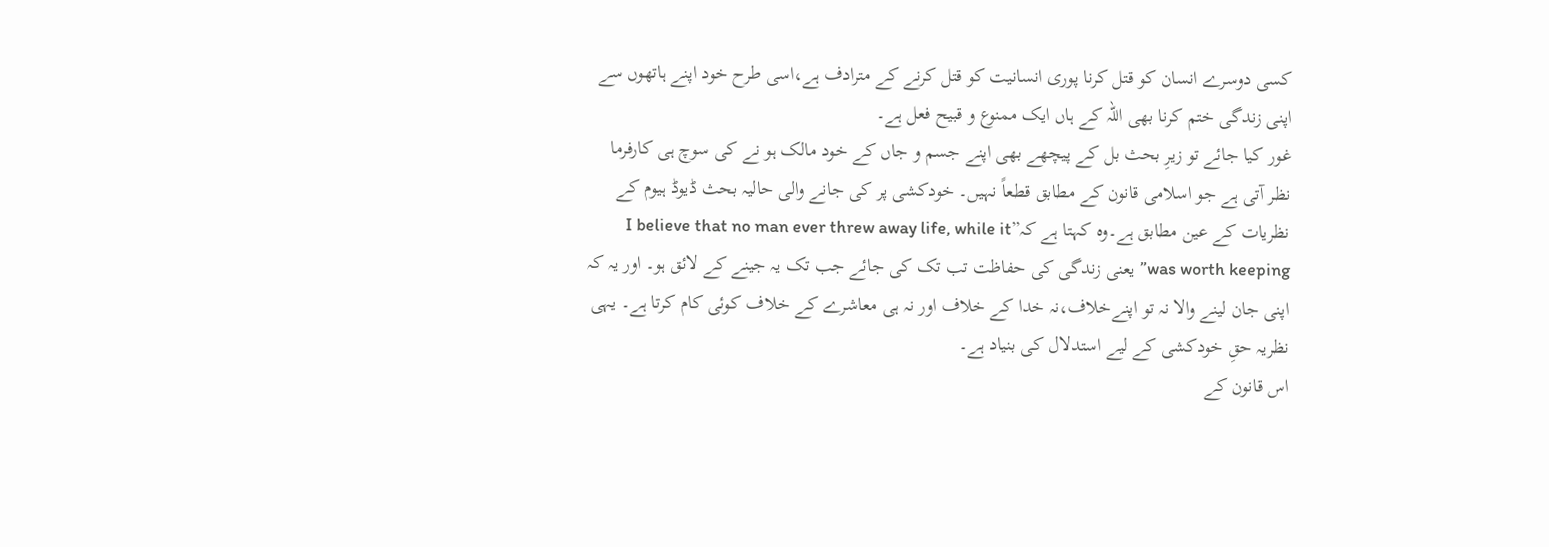کسی دوسرے انسان کو قتل کرنا پوری انسانیت کو قتل کرنے کے مترادف ہے،اسی طرح خود اپنے ہاتھوں سے اپنی زندگی ختم کرنا بھی اللہ کے ہاں ایک ممنوع و قبیح فعل ہے۔
غور کیا جائے تو زیرِ بحث بل کے پیچھے بھی اپنے جسم و جاں کے خود مالک ہو نے کی سوچ ہی کارفرما نظر آتی ہے جو اسلامی قانون کے مطابق قطعاً نہیں۔ خودکشی پر کی جانے والی حالیہ بحث ڈیوڈ ہیوم کے نظریات کے عین مطابق ہے۔وہ کہتا ہے کہ”I believe that no man ever threw away life, while it was worth keeping”یعنی زندگی کی حفاظت تب تک کی جائے جب تک یہ جینے کے لائق ہو۔ اور یہ کہ اپنی جان لینے والا نہ تو اپنےخلاف،نہ خدا کے خلاف اور نہ ہی معاشرے کے خلاف کوئی کام کرتا ہے۔ یہی نظریہ حقِ خودکشی کے لیے استدلال کی بنیاد ہے۔
اس قانون کے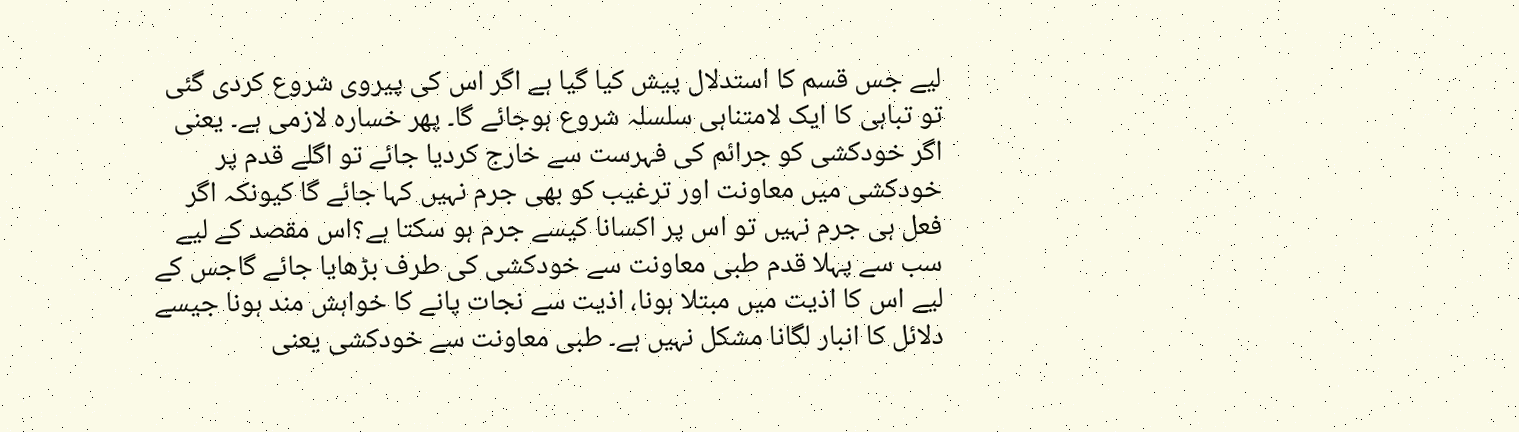لیے جس قسم کا استدلال پیش کیا گیا ہے اگر اس کی پیروی شروع کردی گئی تو تباہی کا ایک لامتناہی سلسلہ شروع ہوجائے گا۔ پھر خسارہ لازمی ہے۔ یعنی اگر خودکشی کو جرائم کی فہرست سے خارج کردیا جائے تو اگلے قدم پر خودکشی میں معاونت اور ترغیب کو بھی جرم نہیں کہا جائے گا کیونکہ اگر فعل ہی جرم نہیں تو اس پر اکسانا کیسے جرم ہو سکتا ہے؟اس مقصد کے لیے سب سے پہلا قدم طبی معاونت سے خودکشی کی طرف بڑھایا جائے گاجس کے لیے اس کا اذیت میں مبتلا ہونا، اذیت سے نجات پانے کا خواہش مند ہونا جیسے دلائل کا انبار لگانا مشکل نہیں ہے۔ طبی معاونت سے خودکشی یعنی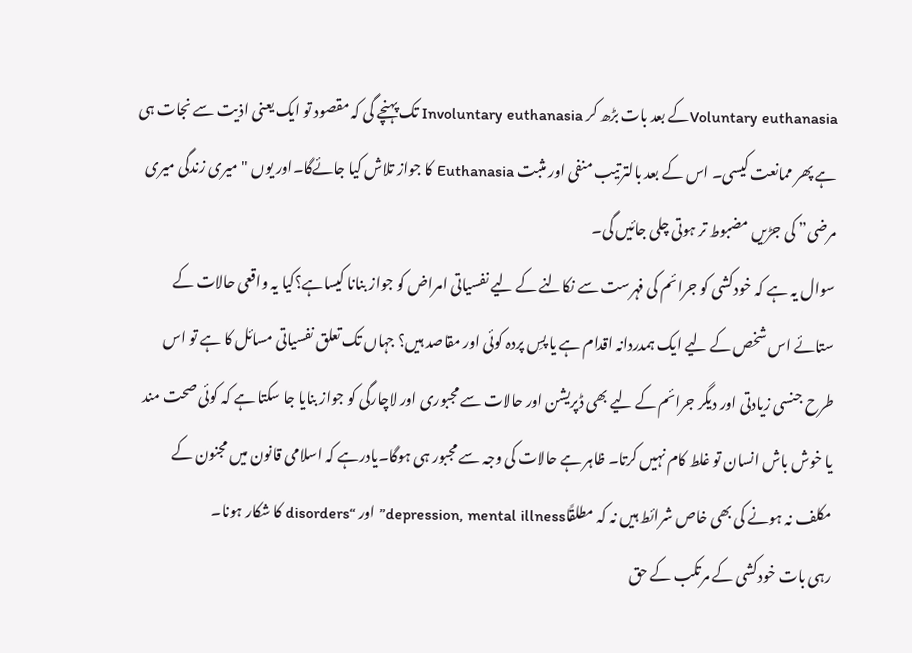Voluntary euthanasiaکے بعد بات بڑھ کر Involuntary euthanasia تک پہنچے گی کہ مقصود تو ایک یعنی اذیت سے نجات ہی ہے پھر ممانعت کیسی۔ اس کے بعد بالترتیب منفی اور مثبت Euthanasia کا جواز تلاش کیا جائےگا۔اور یوں "میری زندگی میری مرضی” کی جڑیں مضبوط تر ہوتی چلی جائیں گی۔
سوال یہ ہے کہ خودکشی کو جرائم کی فہرست سے نکالنے کے لیے نفسیاتی امراض کو جواز بنانا کیساہے؟کیا یہ واقعی حالات کے ستائے اس شخص کے لیے ایک ہمدردانہ اقدام ہے یا پسِ پردہ کوئی اور مقاصد ہیں؟ جہاں تک تعلق نفسیاتی مسائل کا ہے تو اس طرح جنسی زیادتی اور دیگر جرائم کے لیے بھی ڈپریشن اور حالات سے مجبوری اور لاچارگی کو جواز بنایا جا سکتا ہے کہ کوئی صحت مند یا خوش باش انسان تو غلط کام نہیں کرتا۔ ظاہر ہے حالات کی وجہ سے مجبور ہی ہوگا۔یادرہے کہ اسلامی قانون میں مجنون کے مکلف نہ ہونے کی بھی خاص شرائط ہیں نہ کہ مطلقًاdepression, mental illness” اور “disorders کا شکار ہونا۔
رہی بات خودکشی کے مرتکب کے حق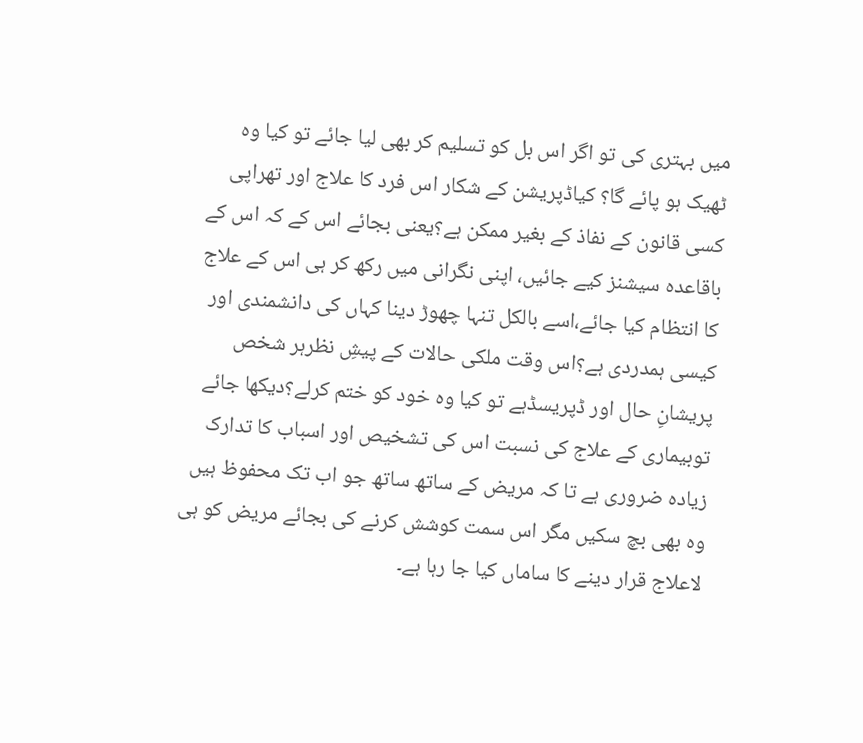میں بہتری کی تو اگر اس بل کو تسلیم کر بھی لیا جائے تو کیا وہ ٹھیک ہو پائے گا؟ کیاڈپریشن کے شکار اس فرد کا علاج اور تھراپی کسی قانون کے نفاذ کے بغیر ممکن ہے؟یعنی بجائے اس کے کہ اس کے باقاعدہ سیشنز کیے جائیں، اپنی نگرانی میں رکھ کر ہی اس کے علاج کا انتظام کیا جائے،اسے بالکل تنہا چھوڑ دینا کہاں کی دانشمندی اور کیسی ہمدردی ہے؟اس وقت ملکی حالات کے پیشِ نظرہر شخص پریشانِ حال اور ڈپریسڈہے تو کیا وہ خود کو ختم کرلے؟دیکھا جائے توبیماری کے علاج کی نسبت اس کی تشخیص اور اسباب کا تدارک زیادہ ضروری ہے تا کہ مریض کے ساتھ ساتھ جو اب تک محفوظ ہیں وہ بھی بچ سکیں مگر اس سمت کوشش کرنے کی بجائے مریض کو ہی لاعلاج قرار دینے کا ساماں کیا جا رہا ہے۔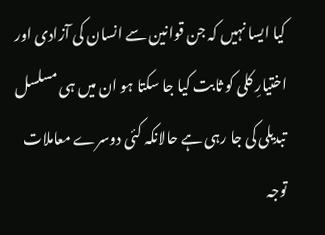کیا ایسا نہیں کہ جن قوانین سے انسان کی آزادی اور اختیارِ کلی کو ثابت کیا جا سکتا ہو ان میں ہی مسلسل تبدیلی کی جا رہی ہے حالانکہ کئی دوسرے معاملات توجہ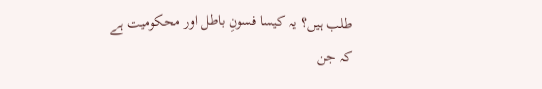طلب ہیں؟ یہ کیسا فسونِ باطل اور محکومیت ہے کہ جن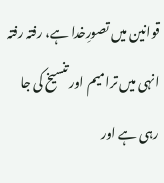قوانین میں تصورِخدا ہے، رفتہ رفتہ انہی میں ترامیم اور تنسیخ کی جا رہی ہے اور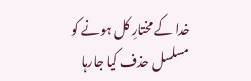خدا کے مختارِ کل ہونے کو مسلسل حذف کیا جارہا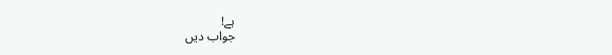ہے!
جواب دیں